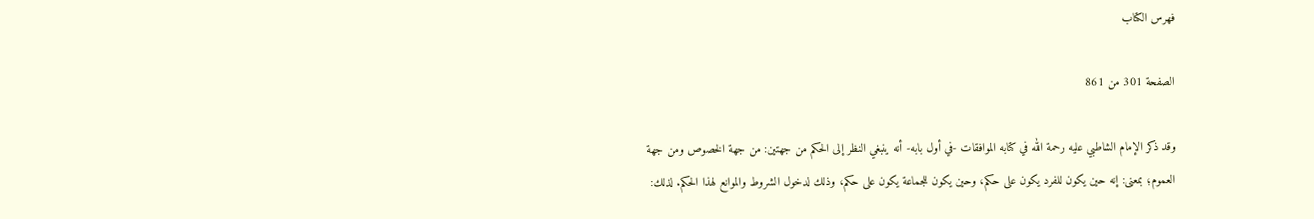فهرس الكتاب

الصفحة 301 من 861

وقد ذكر الإمام الشاطبي عليه رحمة الله في كتابه الموافقات -في أول بابه- أنه ينبغي النظر إلى الحكم من جهتين: من جهة الخصوص ومن جهة العموم؛ بمعنى: إنه حين يكون للفرد يكون على حكم، وحين يكون للجماعة يكون على حكم، وذلك لدخول الشروط والموانع لهذا الحكم. لذلك: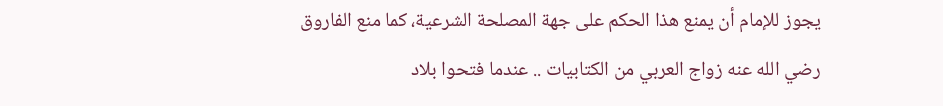يجوز للإمام أن يمنع هذا الحكم على جهة المصلحة الشرعية، كما منع الفاروق رضي الله عنه زواج العربي من الكتابيات .. عندما فتحوا بلاد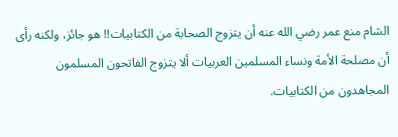الشام منع عمر رضي الله عنه أن يتزوج الصحابة من الكتابيات!! هو جائز، ولكنه رأى أن مصلحة الأمة ونساء المسلمين العربيات ألا يتزوج الفاتحون المسلمون المجاهدون من الكتابيات.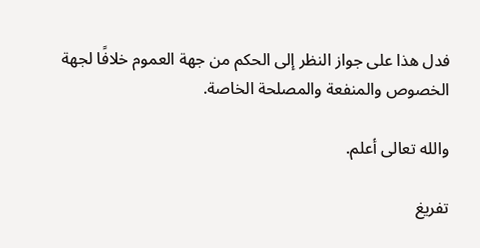فدل هذا على جواز النظر إلى الحكم من جهة العموم خلافًا لجهة الخصوص والمنفعة والمصلحة الخاصة.

والله تعالى أعلم.

تفريغ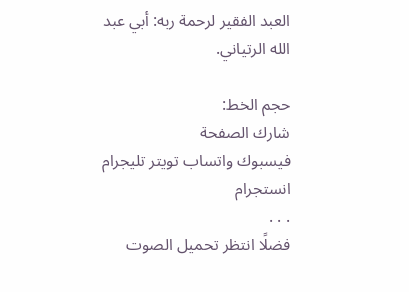العبد الفقير لرحمة ربه: أبي عبد الله الرتياني.

حجم الخط:
شارك الصفحة
فيسبوك واتساب تويتر تليجرام انستجرام
. . .
فضلًا انتظر تحميل الصوت